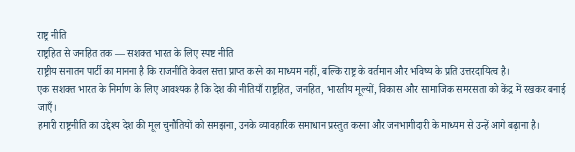राष्ट्र नीति
राष्ट्रहित से जनहित तक — सशक्त भारत के लिए स्पष्ट नीति
राष्ट्रीय सनातन पार्टी का मानना है कि राजनीति केवल सत्ता प्राप्त करने का माध्यम नहीं, बल्कि राष्ट्र के वर्तमान और भविष्य के प्रति उत्तरदायित्व है।
एक सशक्त भारत के निर्माण के लिए आवश्यक है कि देश की नीतियाँ राष्ट्रहित, जनहित, भारतीय मूल्यों, विकास और सामाजिक समरसता को केंद्र में रखकर बनाई जाएँ।
हमारी राष्ट्रनीति का उद्देश्य देश की मूल चुनौतियों को समझना, उनके व्यावहारिक समाधान प्रस्तुत करना और जनभागीदारी के माध्यम से उन्हें आगे बढ़ाना है।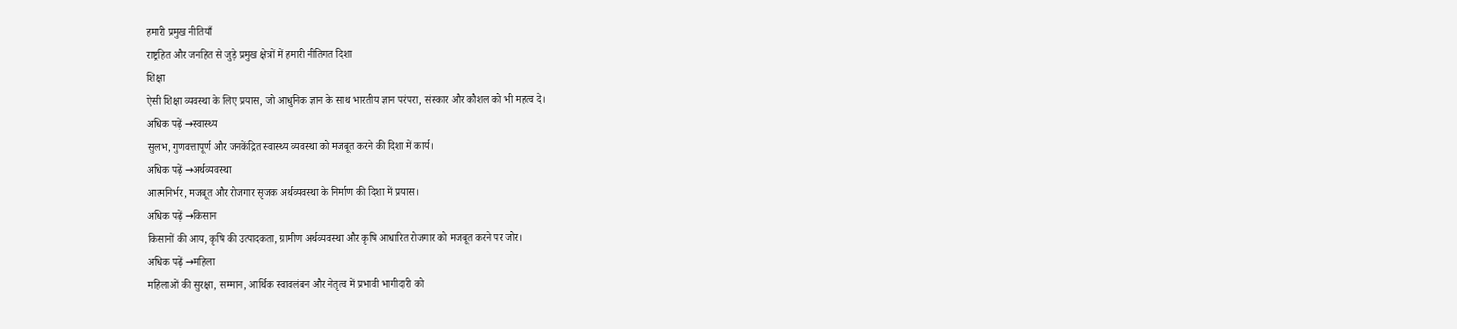हमारी प्रमुख नीतियाँ
राष्ट्रहित और जनहित से जुड़े प्रमुख क्षेत्रों में हमारी नीतिगत दिशा
शिक्षा
ऐसी शिक्षा व्यवस्था के लिए प्रयास, जो आधुनिक ज्ञान के साथ भारतीय ज्ञान परंपरा, संस्कार और कौशल को भी महत्व दे।
अधिक पढ़ें →स्वास्थ्य
सुलभ, गुणवत्तापूर्ण और जनकेंद्रित स्वास्थ्य व्यवस्था को मजबूत करने की दिशा में कार्य।
अधिक पढ़ें →अर्थव्यवस्था
आत्मनिर्भर, मजबूत और रोजगार सृजक अर्थव्यवस्था के निर्माण की दिशा में प्रयास।
अधिक पढ़ें →किसान
किसानों की आय, कृषि की उत्पादकता, ग्रामीण अर्थव्यवस्था और कृषि आधारित रोजगार को मजबूत करने पर जोर।
अधिक पढ़ें →महिला
महिलाओं की सुरक्षा, सम्मान, आर्थिक स्वावलंबन और नेतृत्व में प्रभावी भागीदारी को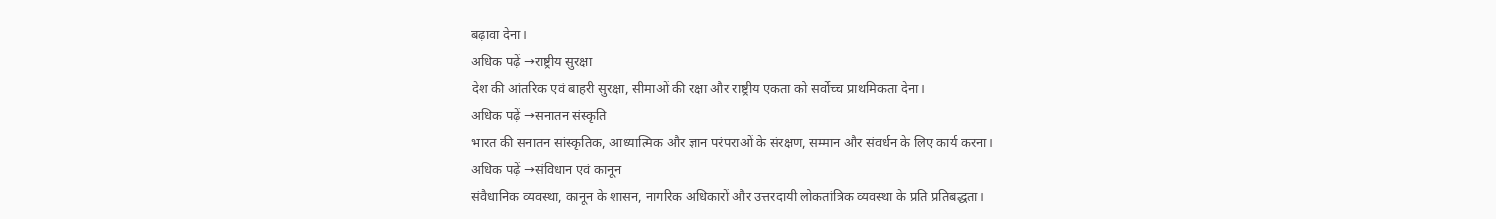बढ़ावा देना।
अधिक पढ़ें →राष्ट्रीय सुरक्षा
देश की आंतरिक एवं बाहरी सुरक्षा, सीमाओं की रक्षा और राष्ट्रीय एकता को सर्वोच्च प्राथमिकता देना।
अधिक पढ़ें →सनातन संस्कृति
भारत की सनातन सांस्कृतिक, आध्यात्मिक और ज्ञान परंपराओं के संरक्षण, सम्मान और संवर्धन के लिए कार्य करना।
अधिक पढ़ें →संविधान एवं कानून
संवैधानिक व्यवस्था, कानून के शासन, नागरिक अधिकारों और उत्तरदायी लोकतांत्रिक व्यवस्था के प्रति प्रतिबद्धता।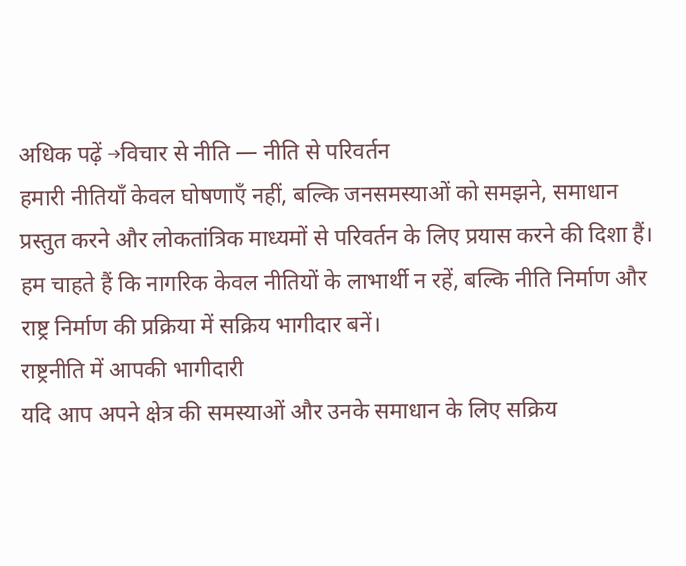अधिक पढ़ें →विचार से नीति — नीति से परिवर्तन
हमारी नीतियाँ केवल घोषणाएँ नहीं, बल्कि जनसमस्याओं को समझने, समाधान प्रस्तुत करने और लोकतांत्रिक माध्यमों से परिवर्तन के लिए प्रयास करने की दिशा हैं।
हम चाहते हैं कि नागरिक केवल नीतियों के लाभार्थी न रहें, बल्कि नीति निर्माण और राष्ट्र निर्माण की प्रक्रिया में सक्रिय भागीदार बनें।
राष्ट्रनीति में आपकी भागीदारी
यदि आप अपने क्षेत्र की समस्याओं और उनके समाधान के लिए सक्रिय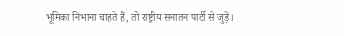भूमिका निभाना चाहते हैं, तो राष्ट्रीय सनातन पार्टी से जुड़ें।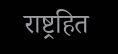राष्ट्रहित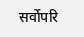सर्वोपरि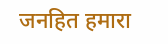जनहित हमारा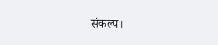संकल्प।